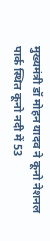मुख्यमंत्री डॉ मोहन यादव ने कूनो नेशनल पार्क स्थित कूनो नदी में 53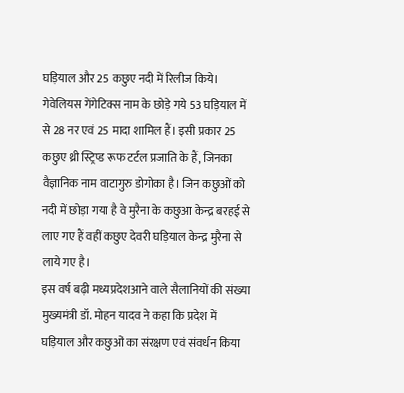घड़ियाल और 25 कछुए नदी में रिलीज किये। गेवेलियस गेंगेटिक्स नाम के छोड़े गये 53 घड़ियाल में से 28 नर एवं 25 मादा शामिल हैं। इसी प्रकार 25 कछुए थ्री स्ट्रिप्ड रूफ टर्टल प्रजाति के हैं, जिनका वैज्ञानिक नाम वाटागुरु डोगोका है। जिन कछुओं को नदी में छोड़ा गया है वे मुरैना के कछुआ केन्द्र बरहई से लाए गए हैं वहीं कछुए देवरी घड़ियाल केन्द्र मुरैना से लाये गए है।
इस वर्ष बढ़ी मध्यप्रदेशआने वाले सैलानियों की संख्या
मुख्यमंत्री डॉ. मोहन यादव ने कहा कि प्रदेश में घड़ियाल और कछुओं का संरक्षण एवं संवर्धन किया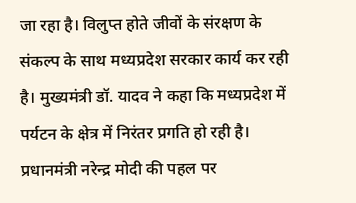जा रहा है। विलुप्त होते जीवों के संरक्षण के संकल्प के साथ मध्यप्रदेश सरकार कार्य कर रही है। मुख्यमंत्री डॉ. यादव ने कहा कि मध्यप्रदेश में पर्यटन के क्षेत्र में निरंतर प्रगति हो रही है। प्रधानमंत्री नरेन्द्र मोदी की पहल पर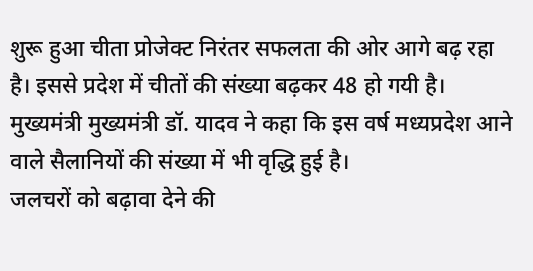शुरू हुआ चीता प्रोजेक्ट निरंतर सफलता की ओर आगे बढ़ रहा है। इससे प्रदेश में चीतों की संख्या बढ़कर 48 हो गयी है। मुख्यमंत्री मुख्यमंत्री डॉ. यादव ने कहा कि इस वर्ष मध्यप्रदेश आने वाले सैलानियों की संख्या में भी वृद्धि हुई है।
जलचरों को बढ़ावा देने की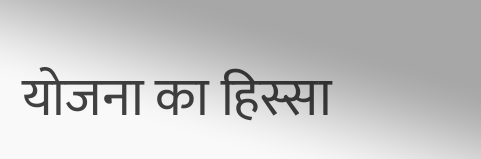योजना का हिस्सा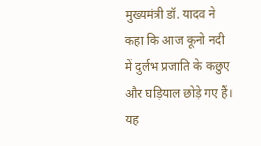मुख्यमंत्री डॉ. यादव ने कहा कि आज कूनो नदी में दुर्लभ प्रजाति के कछुए और घड़ियाल छोड़े गए हैं। यह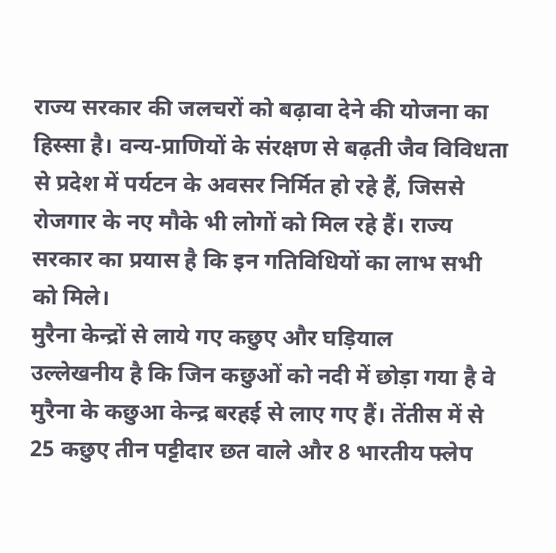राज्य सरकार की जलचरों को बढ़ावा देने की योजना का हिस्सा है। वन्य-प्राणियों के संरक्षण से बढ़ती जैव विविधता से प्रदेश में पर्यटन के अवसर निर्मित हो रहे हैं, जिससे रोजगार के नए मौके भी लोगों को मिल रहे हैं। राज्य सरकार का प्रयास है कि इन गतिविधियों का लाभ सभी को मिले।
मुरैना केन्द्रों से लाये गए कछुए और घड़ियाल
उल्लेखनीय है कि जिन कछुओं को नदी में छोड़ा गया है वे मुरैना के कछुआ केन्द्र बरहई से लाए गए हैं। तेंतीस में से 25 कछुए तीन पट्टीदार छत वाले और 8 भारतीय फ्लेप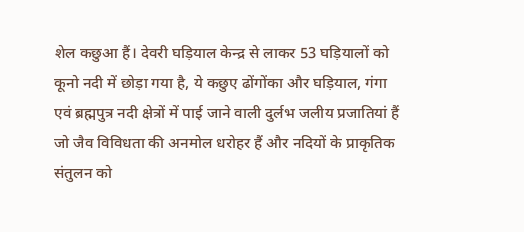शेल कछुआ हैं। देवरी घड़ियाल केन्द्र से लाकर 53 घड़ियालों को कूनो नदी में छोड़ा गया है, ये कछुए ढोंगोंका और घड़ियाल, गंगा एवं ब्रह्मपुत्र नदी क्षेत्रों में पाई जाने वाली दुर्लभ जलीय प्रजातियां हैं जो जैव विविधता की अनमोल धरोहर हैं और नदियों के प्राकृतिक संतुलन को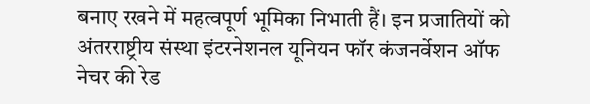बनाए रखने में महत्वपूर्ण भूमिका निभाती हैं। इन प्रजातियों को अंतरराष्ट्रीय संस्था इंटरनेशनल यूनियन फॉर कंजनर्वेशन ऑफ नेचर की रेड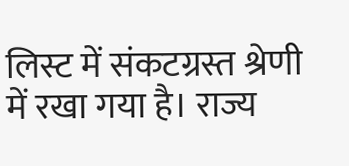लिस्ट में संकटग्रस्त श्रेणी में रखा गया है। राज्य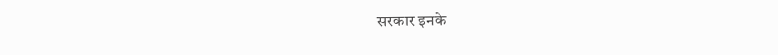सरकार इनके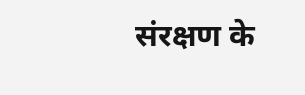संरक्षण के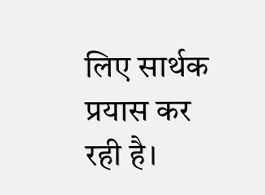लिए सार्थक प्रयास कर रही है।